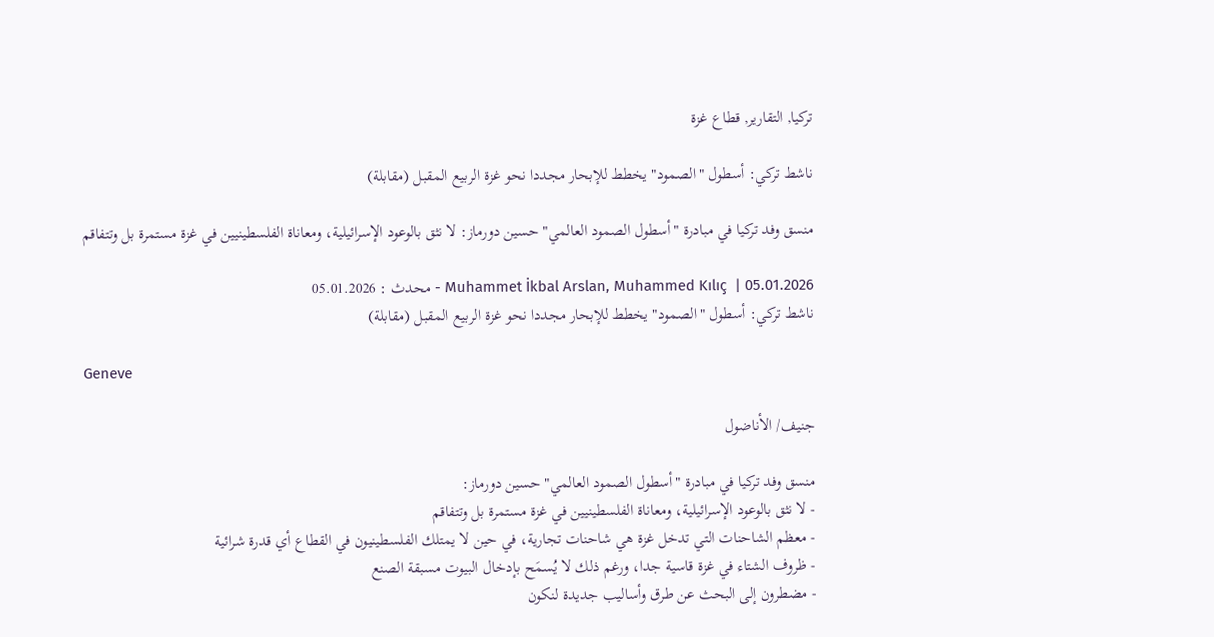تركيا, التقارير, قطاع غزة

ناشط تركي: أسطول "الصمود" يخطط للإبحار مجددا نحو غزة الربيع المقبل (مقابلة)

منسق وفد تركيا في مبادرة "أسطول الصمود العالمي" حسين دورماز: لا نثق بالوعود الإسرائيلية، ومعاناة الفلسطينيين في غزة مستمرة بل وتتفاقم

Muhammet İkbal Arslan, Muhammed Kılıç  | 05.01.2026 - محدث : 05.01.2026
ناشط تركي: أسطول "الصمود" يخطط للإبحار مجددا نحو غزة الربيع المقبل (مقابلة)

Geneve

جنيف/ الأناضول

منسق وفد تركيا في مبادرة "أسطول الصمود العالمي" حسين دورماز:
- لا نثق بالوعود الإسرائيلية، ومعاناة الفلسطينيين في غزة مستمرة بل وتتفاقم
- معظم الشاحنات التي تدخل غزة هي شاحنات تجارية، في حين لا يمتلك الفلسطينيون في القطاع أي قدرة شرائية
- ظروف الشتاء في غزة قاسية جدا، ورغم ذلك لا يُسمَح بإدخال البيوت مسبقة الصنع
- مضطرون إلى البحث عن طرق وأساليب جديدة لنكون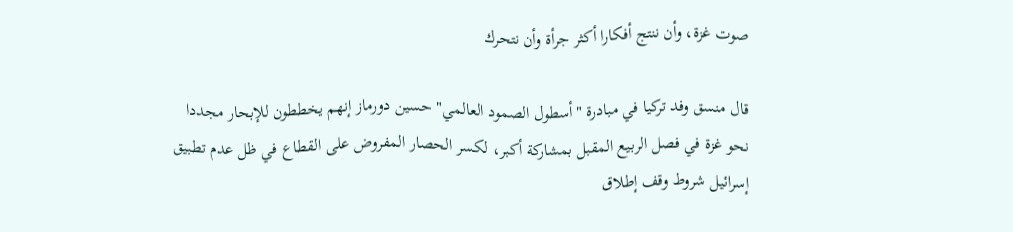صوت غزة، وأن ننتج أفكارا أكثر جرأة وأن نتحرك

قال منسق وفد تركيا في مبادرة "أسطول الصمود العالمي" حسين دورماز إنهم يخططون للإبحار مجددا نحو غزة في فصل الربيع المقبل بمشاركة أكبر، لكسر الحصار المفروض على القطاع في ظل عدم تطبيق إسرائيل شروط وقف إطلاق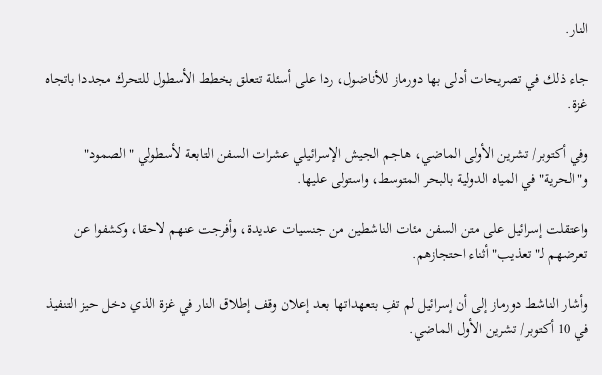النار.

جاء ذلك في تصريحات أدلى بها دورماز للأناضول، ردا على أسئلة تتعلق بخطط الأسطول للتحرك مجددا باتجاه غزة.

وفي أكتوبر/ تشرين الأولى الماضي، هاجم الجيش الإسرائيلي عشرات السفن التابعة لأسطولي "الصمود" و"الحرية" في المياه الدولية بالبحر المتوسط، واستولى عليها.

واعتقلت إسرائيل على متن السفن مئات الناشطين من جنسيات عديدة، وأفرجت عنهم لاحقا، وكشفوا عن تعرضهم لـ"تعذيب" أثناء احتجازهم.

وأشار الناشط دورماز إلى أن إسرائيل لم تفِ بتعهداتها بعد إعلان وقف إطلاق النار في غزة الذي دخل حيز التنفيذ في 10 أكتوبر/ تشرين الأول الماضي.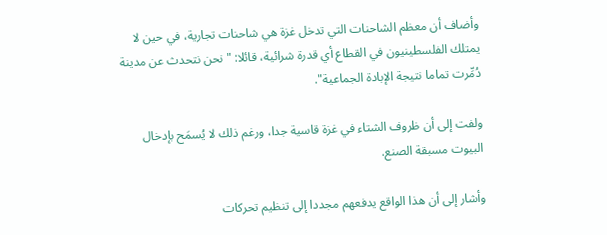وأضاف أن معظم الشاحنات التي تدخل غزة هي شاحنات تجارية، في حين لا يمتلك الفلسطينيون في القطاع أي قدرة شرائية، قائلا: "نحن نتحدث عن مدينة دُمِّرت تماما نتيجة الإبادة الجماعية".

ولفت إلى أن ظروف الشتاء في غزة قاسية جدا، ورغم ذلك لا يُسمَح بإدخال البيوت مسبقة الصنع.

وأشار إلى أن هذا الواقع يدفعهم مجددا إلى تنظيم تحركات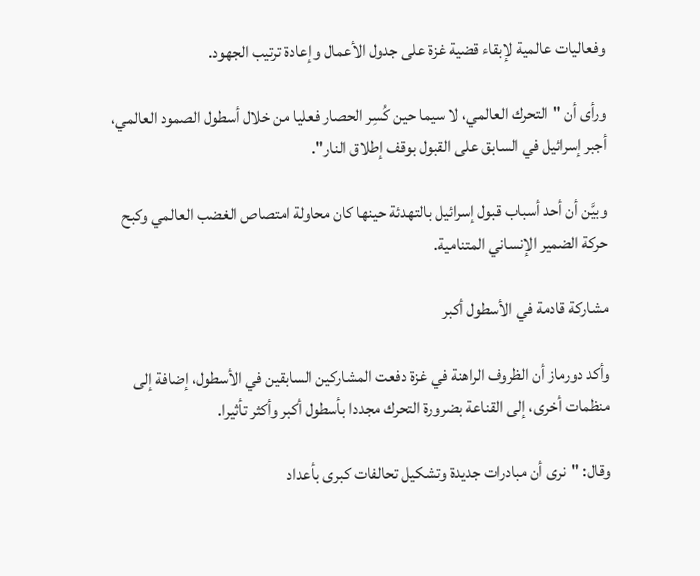وفعاليات عالمية لإبقاء قضية غزة على جدول الأعمال وإعادة ترتيب الجهود.

ورأى أن "التحرك العالمي، لا سيما حين كُسِر الحصار فعليا من خلال أسطول الصمود العالمي، أجبر إسرائيل في السابق على القبول بوقف إطلاق النار".

وبيَّن أن أحد أسباب قبول إسرائيل بالتهدئة حينها كان محاولة امتصاص الغضب العالمي وكبح حركة الضمير الإنساني المتنامية.

مشاركة قادمة في الأسطول أكبر

وأكد دورماز أن الظروف الراهنة في غزة دفعت المشاركين السابقين في الأسطول، إضافة إلى منظمات أخرى، إلى القناعة بضرورة التحرك مجددا بأسطول أكبر وأكثر تأثيرا.

وقال: "نرى أن مبادرات جديدة وتشكيل تحالفات كبرى بأعداد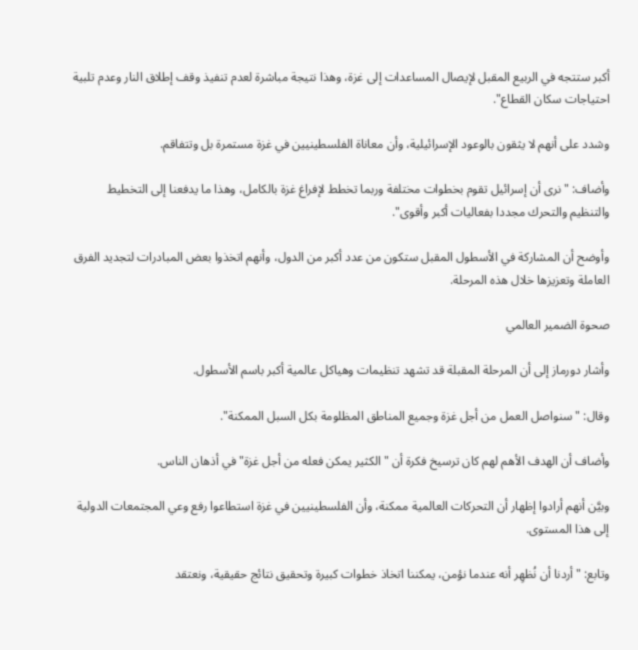أكبر ستتجه في الربيع المقبل لإيصال المساعدات إلى غزة، وهذا نتيجة مباشرة لعدم تنفيذ وقف إطلاق النار وعدم تلبية احتياجات سكان القطاع".

وشدد على أنهم لا يثقون بالوعود الإسرائيلية، وأن معاناة الفلسطينيين في غزة مستمرة بل وتتفاقم.

وأضاف: "نرى أن إسرائيل تقوم بخطوات مختلفة وربما تخطط لإفراغ غزة بالكامل، وهذا ما يدفعنا إلى التخطيط والتنظيم والتحرك مجددا بفعاليات أكبر وأقوى".

وأوضح أن المشاركة في الأسطول المقبل ستكون من عدد أكبر من الدول، وأنهم اتخذوا بعض المبادرات لتجديد الفرق العاملة وتعزيزها خلال هذه المرحلة.

صحوة الضمير العالمي

وأشار دورماز إلى أن المرحلة المقبلة قد تشهد تنظيمات وهياكل عالمية أكبر باسم الأسطول.

وقال: "سنواصل العمل من أجل غزة وجميع المناطق المظلومة بكل السبل الممكنة".

وأضاف أن الهدف الأهم لهم كان ترسيخ فكرة أن "الكثير يمكن فعله من أجل غزة" في أذهان الناس.

وبيَّن أنهم أرادوا إظهار أن التحركات العالمية ممكنة، وأن الفلسطينيين في غزة استطاعوا رفع وعي المجتمعات الدولية إلى هذا المستوى.

وتابع: "أردنا أن نُظهِر أنه عندما نؤمن، يمكننا اتخاذ خطوات كبيرة وتحقيق نتائج حقيقية، ونعتقد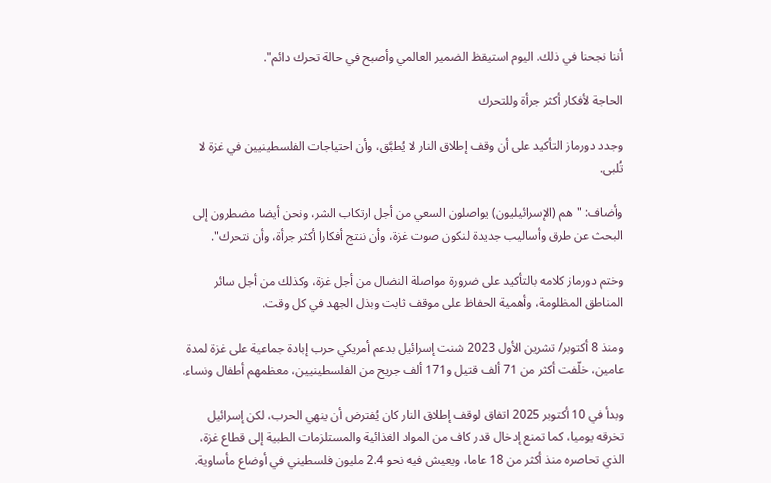أننا نجحنا في ذلك. اليوم استيقظ الضمير العالمي وأصبح في حالة تحرك دائم".

الحاجة لأفكار أكثر جرأة وللتحرك

وجدد دورماز التأكيد على أن وقف إطلاق النار لا يُطبَّق، وأن احتياجات الفلسطينيين في غزة لا تُلبى.

وأضاف: "هم (الإسرائيليون) يواصلون السعي من أجل ارتكاب الشر، ونحن أيضا مضطرون إلى البحث عن طرق وأساليب جديدة لنكون صوت غزة، وأن ننتج أفكارا أكثر جرأة، وأن نتحرك".

وختم دورماز كلامه بالتأكيد على ضرورة مواصلة النضال من أجل غزة، وكذلك من أجل سائر المناطق المظلومة، وأهمية الحفاظ على موقف ثابت وبذل الجهد في كل وقت.

ومنذ 8 أكتوبر/ تشرين الأول 2023 شنت إسرائيل بدعم أمريكي حرب إبادة جماعية على غزة لمدة عامين، خلّفت أكثر من 71 ألف قتيل و171 ألف جريح من الفلسطينيين، معظمهم أطفال ونساء.

وبدأ في 10 أكتوبر 2025 اتفاق لوقف إطلاق النار كان يُفترض أن ينهي الحرب، لكن إسرائيل تخرقه يوميا، كما تمنع إدخال قدر كاف من المواد الغذائية والمستلزمات الطبية إلى قطاع غزة، الذي تحاصره منذ أكثر من 18 عاما، ويعيش فيه نحو 2.4 مليون فلسطيني في أوضاع مأساوية.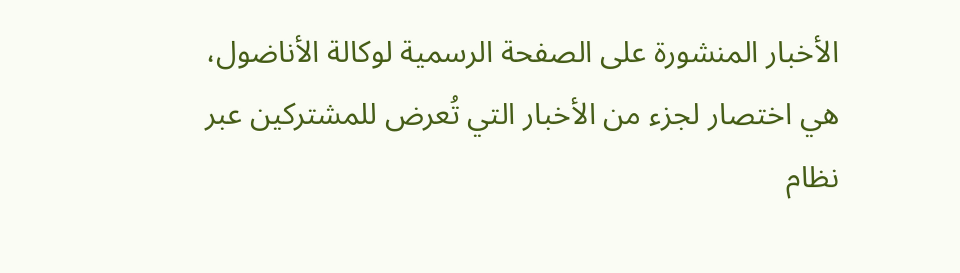الأخبار المنشورة على الصفحة الرسمية لوكالة الأناضول، هي اختصار لجزء من الأخبار التي تُعرض للمشتركين عبر نظام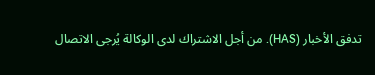تدفق الأخبار (HAS). من أجل الاشتراك لدى الوكالة يُرجى الاتصال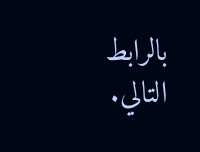بالرابط التالي.